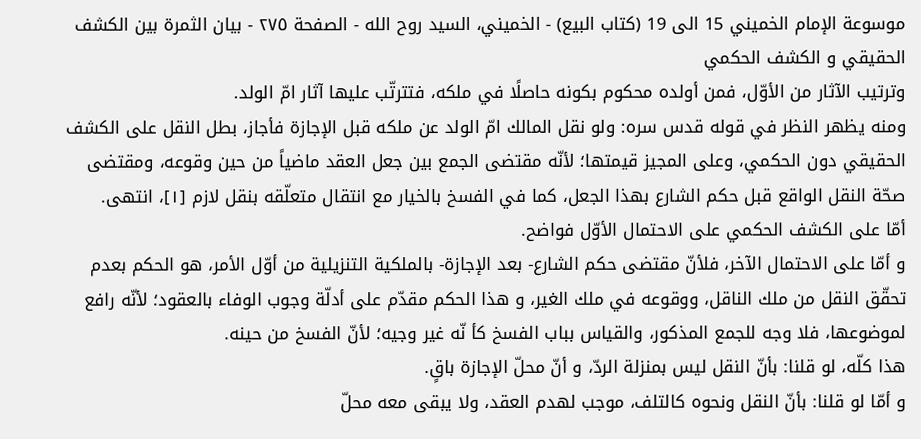موسوعة الإمام الخميني 15 الى 19 (كتاب البيع) - الخميني، السيد روح الله - الصفحة ٢٧٥ - بيان الثمرة بين الكشف الحقيقي و الكشف الحكمي
وترتيب الآثار من الأوّل، فمن أولده محكوم بكونه حاصلًا في ملكه، فتترتّب عليها آثار امّ الولد.
ومنه يظهر النظر في قوله قدس سره: ولو نقل المالك امّ الولد عن ملكه قبل الإجازة فأجاز، بطل النقل على الكشف الحقيقي دون الحكمي، وعلى المجيز قيمتها؛ لأنّه مقتضى الجمع بين جعل العقد ماضياً من حين وقوعه، ومقتضى صحّة النقل الواقع قبل حكم الشارع بهذا الجعل، كما في الفسخ بالخيار مع انتقال متعلّقه بنقل لازم [١]، انتهى.
أمّا على الكشف الحكمي على الاحتمال الأوّل فواضح.
و أمّا على الاحتمال الآخر، فلأنّ مقتضى حكم الشارع- بعد الإجازة- بالملكية التنزيلية من أوّل الأمر، هو الحكم بعدم تحقّق النقل من ملك الناقل، ووقوعه في ملك الغير، و هذا الحكم مقدّم على أدلّة وجوب الوفاء بالعقود؛ لأنّه رافع لموضوعها، فلا وجه للجمع المذكور، والقياس بباب الفسخ كأ نّه غير وجيه؛ لأنّ الفسخ من حينه.
هذا كلّه، لو قلنا: بأنّ النقل ليس بمنزلة الردّ، و أنّ محلّ الإجازة باقٍ.
و أمّا لو قلنا: بأنّ النقل ونحوه كالتلف، موجب لهدم العقد، ولا يبقى معه محلّ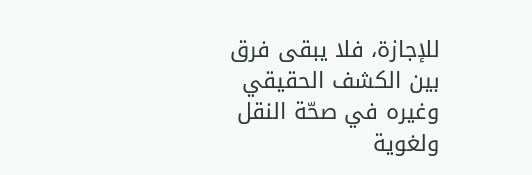للإجازة، فلا يبقى فرق بين الكشف الحقيقي وغيره في صحّة النقل ولغوية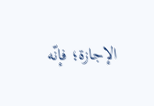الإجازة؛ فإنّه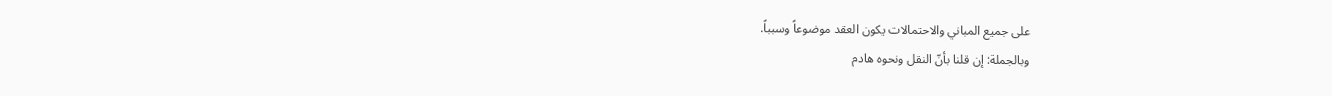على جميع المباني والاحتمالات يكون العقد موضوعاً وسبباً.
وبالجملة: إن قلنا بأنّ النقل ونحوه هادم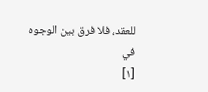للعقد، فلا فرق بين الوجوه في
[١]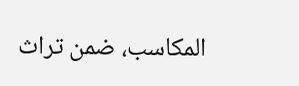المكاسب، ضمن تراث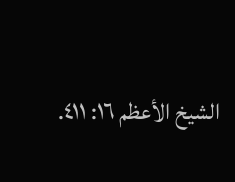الشيخ الأعظم ١٦: ٤١١.